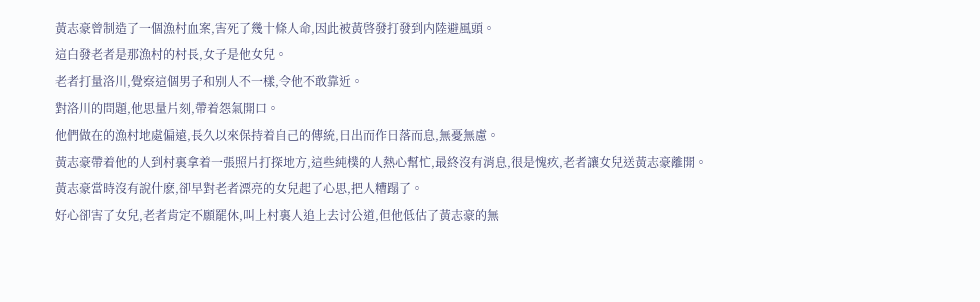黃志豪曾制造了一個漁村血案,害死了幾十條人命,因此被黃啓發打發到内陸避風頭。
這白發老者是那漁村的村長,女子是他女兒。
老者打量洛川,覺察這個男子和别人不一樣,令他不敢靠近。
對洛川的問題,他思量片刻,帶着怨氣開口。
他們做在的漁村地處偏遠,長久以來保持着自己的傳統,日出而作日落而息,無憂無慮。
黃志豪帶着他的人到村裏拿着一張照片打探地方,這些純樸的人熱心幫忙,最終沒有消息,很是愧疚,老者讓女兒送黃志豪離開。
黃志豪當時沒有說什麽,卻早對老者漂亮的女兒起了心思,把人糟蹋了。
好心卻害了女兒,老者肯定不願罷休,叫上村裏人追上去讨公道,但他低估了黃志豪的無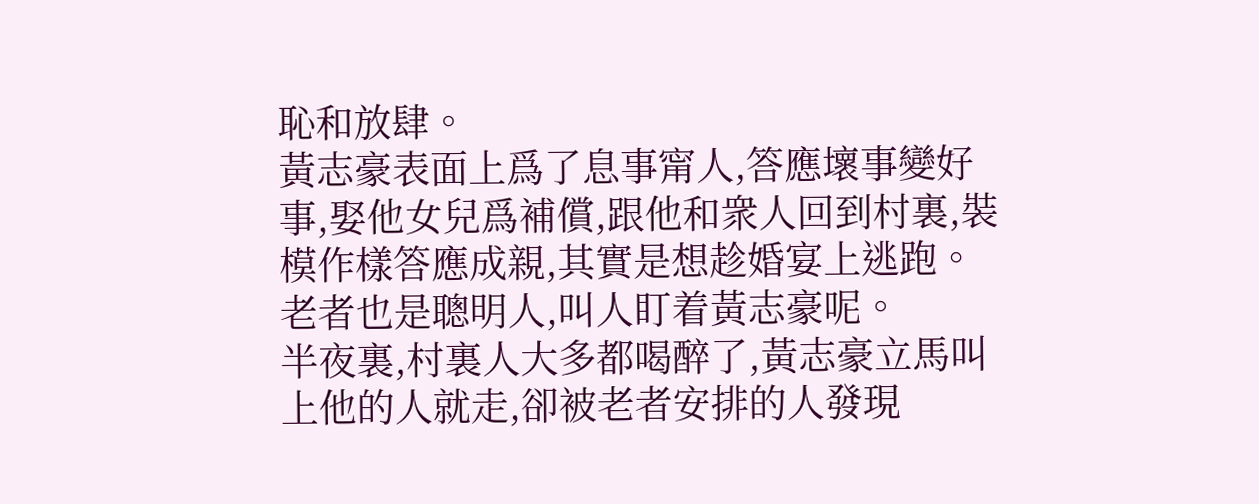恥和放肆。
黃志豪表面上爲了息事甯人,答應壞事變好事,娶他女兒爲補償,跟他和衆人回到村裏,裝模作樣答應成親,其實是想趁婚宴上逃跑。
老者也是聰明人,叫人盯着黃志豪呢。
半夜裏,村裏人大多都喝醉了,黃志豪立馬叫上他的人就走,卻被老者安排的人發現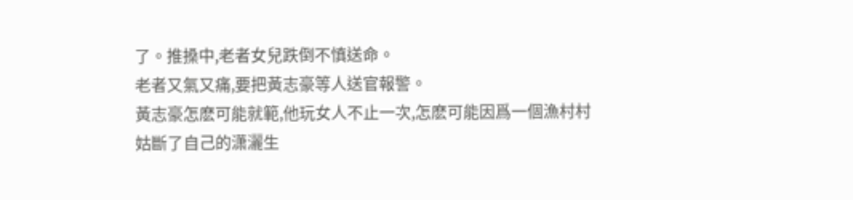了。推搡中,老者女兒跌倒不慎送命。
老者又氣又痛,要把黃志豪等人送官報警。
黃志豪怎麽可能就範,他玩女人不止一次,怎麽可能因爲一個漁村村姑斷了自己的潇灑生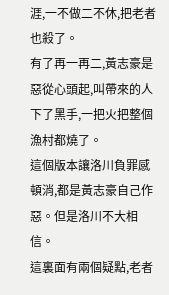涯,一不做二不休,把老者也殺了。
有了再一再二,黃志豪是惡從心頭起,叫帶來的人下了黑手,一把火把整個漁村都燒了。
這個版本讓洛川負罪感頓消,都是黃志豪自己作惡。但是洛川不大相信。
這裏面有兩個疑點,老者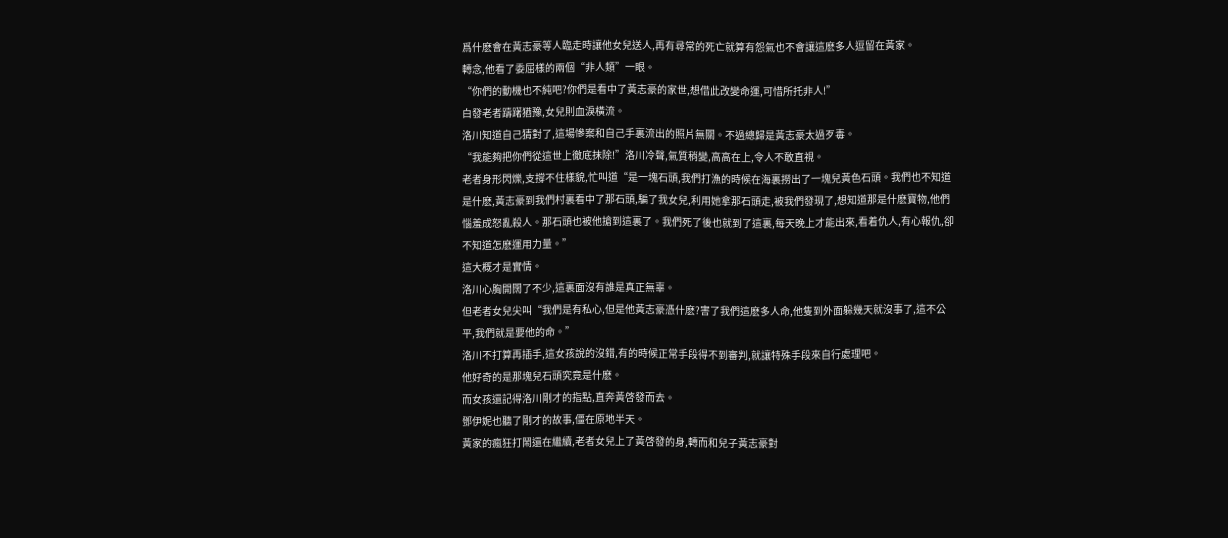爲什麽會在黃志豪等人臨走時讓他女兒送人,再有尋常的死亡就算有怨氣也不會讓這麽多人逗留在黃家。
轉念,他看了委屈樣的兩個“非人類”一眼。
“你們的動機也不純吧?你們是看中了黃志豪的家世,想借此改變命運,可惜所托非人!”
白發老者躊躇猶豫,女兒則血淚橫流。
洛川知道自己猜對了,這場慘案和自己手裏流出的照片無關。不過總歸是黃志豪太過歹毒。
“我能夠把你們從這世上徹底抹除!”洛川冷聲,氣質稍變,高高在上,令人不敢直視。
老者身形閃爍,支撐不住樣貌,忙叫道“是一塊石頭,我們打漁的時候在海裏撈出了一塊兒黃色石頭。我們也不知道是什麽,黃志豪到我們村裏看中了那石頭,騙了我女兒,利用她拿那石頭走,被我們發現了,想知道那是什麽寶物,他們惱羞成怒亂殺人。那石頭也被他搶到這裏了。我們死了後也就到了這裏,每天晚上才能出來,看着仇人,有心報仇,卻不知道怎麽運用力量。”
這大概才是實情。
洛川心胸開闊了不少,這裏面沒有誰是真正無辜。
但老者女兒尖叫“我們是有私心,但是他黃志豪憑什麽?害了我們這麽多人命,他隻到外面躲幾天就沒事了,這不公平,我們就是要他的命。”
洛川不打算再插手,這女孩說的沒錯,有的時候正常手段得不到審判,就讓特殊手段來自行處理吧。
他好奇的是那塊兒石頭究竟是什麽。
而女孩還記得洛川剛才的指點,直奔黃啓發而去。
鄧伊妮也聽了剛才的故事,僵在原地半天。
黃家的瘋狂打鬧還在繼續,老者女兒上了黃啓發的身,轉而和兒子黃志豪對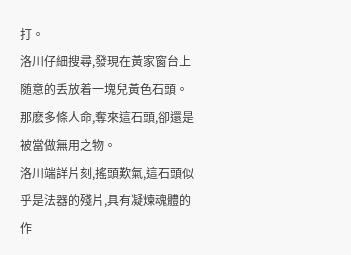打。
洛川仔細搜尋,發現在黃家窗台上随意的丢放着一塊兒黃色石頭。
那麽多條人命,奪來這石頭,卻還是被當做無用之物。
洛川端詳片刻,搖頭歎氣,這石頭似乎是法器的殘片,具有凝煉魂體的作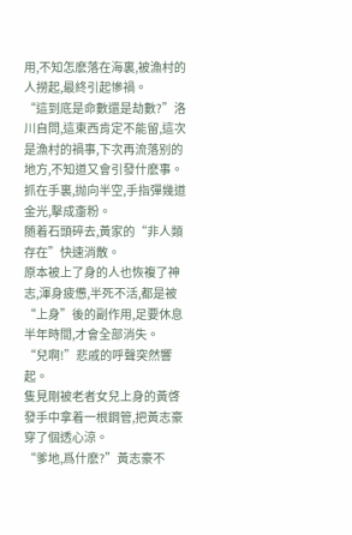用,不知怎麽落在海裏,被漁村的人撈起,最終引起慘禍。
“這到底是命數還是劫數?”洛川自問,這東西肯定不能留,這次是漁村的禍事,下次再流落别的地方,不知道又會引發什麽事。
抓在手裏,抛向半空,手指彈幾道金光,擊成齑粉。
随着石頭碎去,黃家的“非人類存在”快速消散。
原本被上了身的人也恢複了神志,渾身疲憊,半死不活,都是被“上身”後的副作用,足要休息半年時間,才會全部消失。
“兒啊!”悲戚的呼聲突然響起。
隻見剛被老者女兒上身的黃啓發手中拿着一根鋼管,把黃志豪穿了個透心涼。
“爹地,爲什麽?”黃志豪不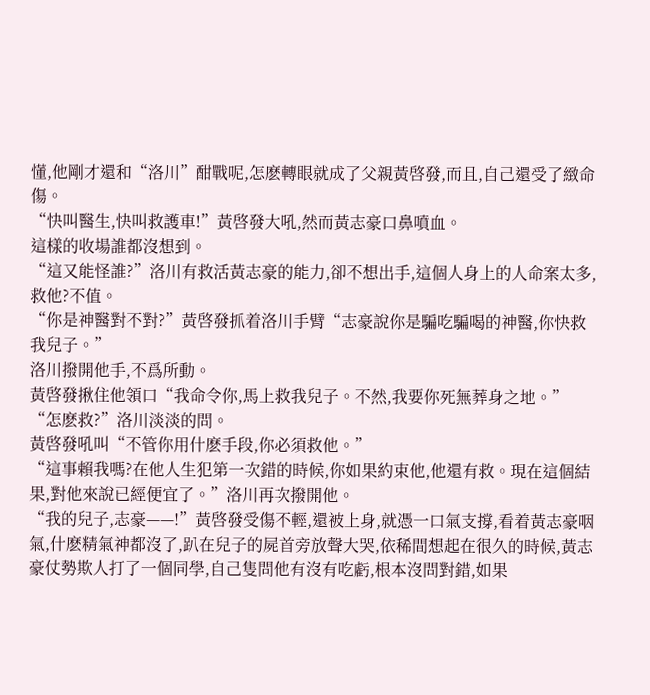懂,他剛才還和“洛川”酣戰呢,怎麽轉眼就成了父親黃啓發,而且,自己還受了緻命傷。
“快叫醫生,快叫救護車!”黃啓發大吼,然而黃志豪口鼻噴血。
這樣的收場誰都沒想到。
“這又能怪誰?”洛川有救活黃志豪的能力,卻不想出手,這個人身上的人命案太多,救他?不值。
“你是神醫對不對?”黃啓發抓着洛川手臂“志豪說你是騙吃騙喝的神醫,你快救我兒子。”
洛川撥開他手,不爲所動。
黃啓發揪住他領口“我命令你,馬上救我兒子。不然,我要你死無葬身之地。”
“怎麽救?”洛川淡淡的問。
黃啓發吼叫“不管你用什麽手段,你必須救他。”
“這事賴我嗎?在他人生犯第一次錯的時候,你如果約束他,他還有救。現在這個結果,對他來說已經便宜了。”洛川再次撥開他。
“我的兒子,志豪——!”黃啓發受傷不輕,還被上身,就憑一口氣支撐,看着黃志豪咽氣,什麽精氣神都沒了,趴在兒子的屍首旁放聲大哭,依稀間想起在很久的時候,黃志豪仗勢欺人打了一個同學,自己隻問他有沒有吃虧,根本沒問對錯,如果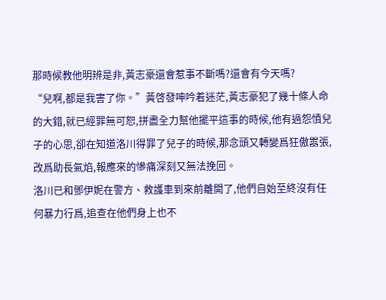那時候教他明辨是非,黃志豪還會惹事不斷嗎?還會有今天嗎?
“兒啊,都是我害了你。”黃啓發呻吟着迷茫,黃志豪犯了幾十條人命的大錯,就已經罪無可恕,拼盡全力幫他擺平這事的時候,他有過怨憤兒子的心思,卻在知道洛川得罪了兒子的時候,那念頭又轉變爲狂傲嚣張,改爲助長氣焰,報應來的慘痛深刻又無法挽回。
洛川已和鄧伊妮在警方、救護車到來前離開了,他們自始至終沒有任何暴力行爲,追查在他們身上也不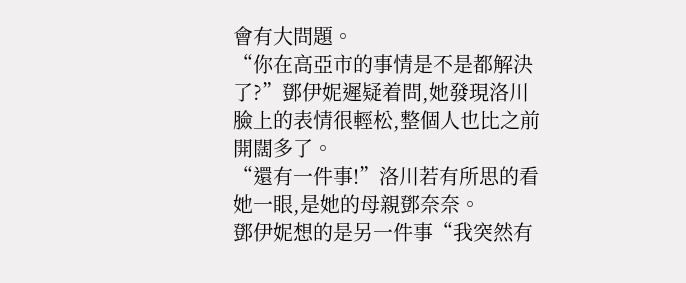會有大問題。
“你在高亞市的事情是不是都解決了?”鄧伊妮遲疑着問,她發現洛川臉上的表情很輕松,整個人也比之前開闊多了。
“還有一件事!”洛川若有所思的看她一眼,是她的母親鄧奈奈。
鄧伊妮想的是另一件事“我突然有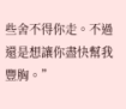些舍不得你走。不過還是想讓你盡快幫我豐胸。”